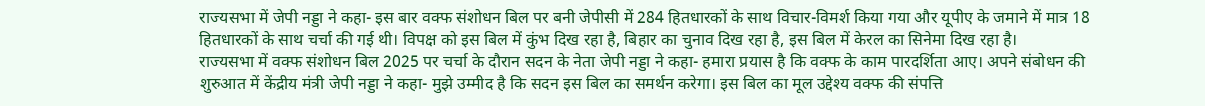राज्यसभा में जेपी नड्डा ने कहा- इस बार वक्फ संशोधन बिल पर बनी जेपीसी में 284 हितधारकों के साथ विचार-विमर्श किया गया और यूपीए के जमाने में मात्र 18 हितधारकों के साथ चर्चा की गई थी। विपक्ष को इस बिल में कुंभ दिख रहा है, बिहार का चुनाव दिख रहा है, इस बिल में केरल का सिनेमा दिख रहा है।
राज्यसभा में वक्फ संशोधन बिल 2025 पर चर्चा के दौरान सदन के नेता जेपी नड्डा ने कहा- हमारा प्रयास है कि वक्फ के काम पारदर्शिता आए। अपने संबोधन की शुरुआत में केंद्रीय मंत्री जेपी नड्डा ने कहा- मुझे उम्मीद है कि सदन इस बिल का समर्थन करेगा। इस बिल का मूल उद्देश्य वक्फ की संपत्ति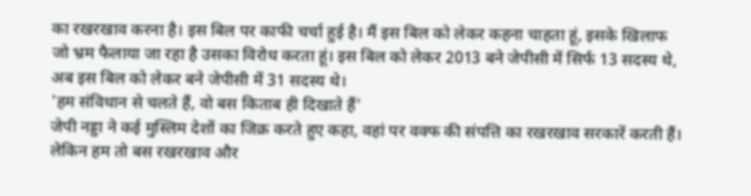का रखरखाव करना है। इस बिल पर काफी चर्चा हुई है। मैं इस बिल को लेकर कहना चाहता हूं, इसके खिलाफ जो भ्रम फैलाया जा रहा है उसका विरोध करता हूं। इस बिल को लेकर 2013 बने जेपीसी में सिर्फ 13 सदस्य थे, अब इस बिल को लेकर बने जेपीसी में 31 सदस्य थे।
'हम संविधान से चलते हैं, वो बस किताब ही दिखाते हैं'
जेपी नड्डा ने कई मुस्लिम देशों का जिक्र करते हुए कहा, वहां पर वक्फ की संपत्ति का रखरखाव सरकारें करती हैं। लेकिन हम तो बस रखरखाव और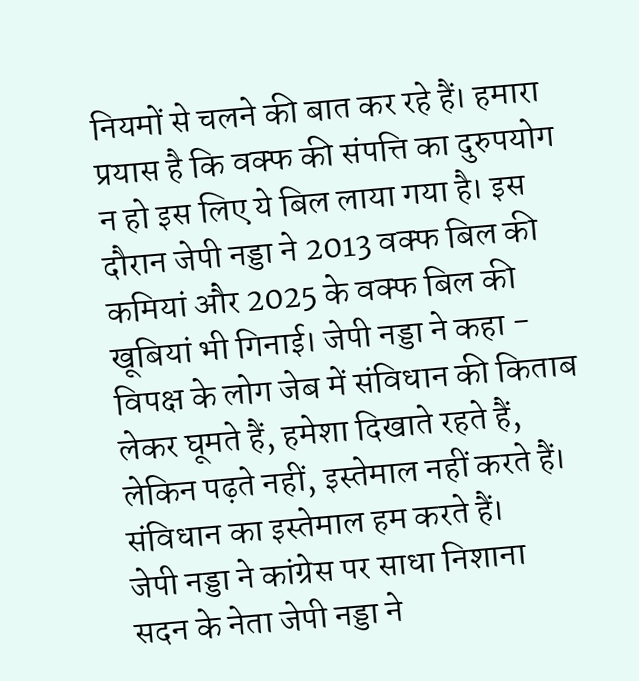नियमों से चलने की बात कर रहे हैं। हमारा प्रयास है कि वक्फ की संपत्ति का दुरुपयोग न हो इस लिए ये बिल लाया गया है। इस दौरान जेपी नड्डा ने 2013 वक्फ बिल की कमियां और 2025 के वक्फ बिल की खूबियां भी गिनाई। जेपी नड्डा ने कहा - विपक्ष के लोग जेब में संविधान की किताब लेकर घूमते हैं, हमेशा दिखाते रहते हैं, लेकिन पढ़ते नहीं, इस्तेमाल नहीं करते हैं। संविधान का इस्तेमाल हम करते हैं।
जेपी नड्डा ने कांग्रेस पर साधा निशाना
सदन के नेता जेपी नड्डा ने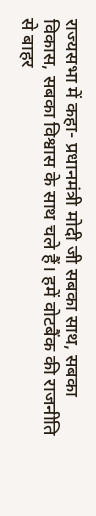राज्यसभा में कहा- प्रधानमंत्री मोदी जी सबका साथ, सबका विकास, सबका विश्वास के साथ चले हैं। हमें वोटबैंक की राजनीति से बाहर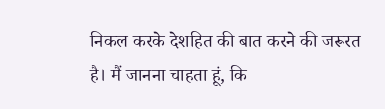निकल करके देशहित की बात करने की जरूरत है। मैं जानना चाहता हूं, कि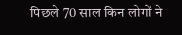पिछले 70 साल किन लोगों ने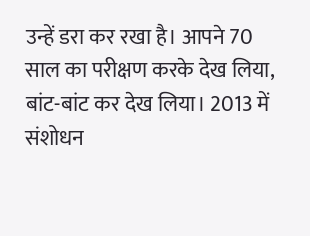उन्हें डरा कर रखा है। आपने 70 साल का परीक्षण करके देख लिया, बांट-बांट कर देख लिया। 2013 में संशोधन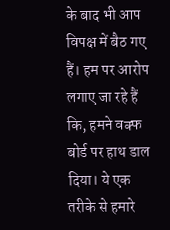के बाद भी आप विपक्ष में बैठ गए हैं। हम पर आरोप लगाए जा रहे हैं कि, हमने वक्फ बोर्ड पर हाथ डाल दिया। ये एक तरीके से हमारे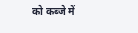को कब्जे में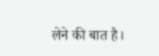लेने की बात है।